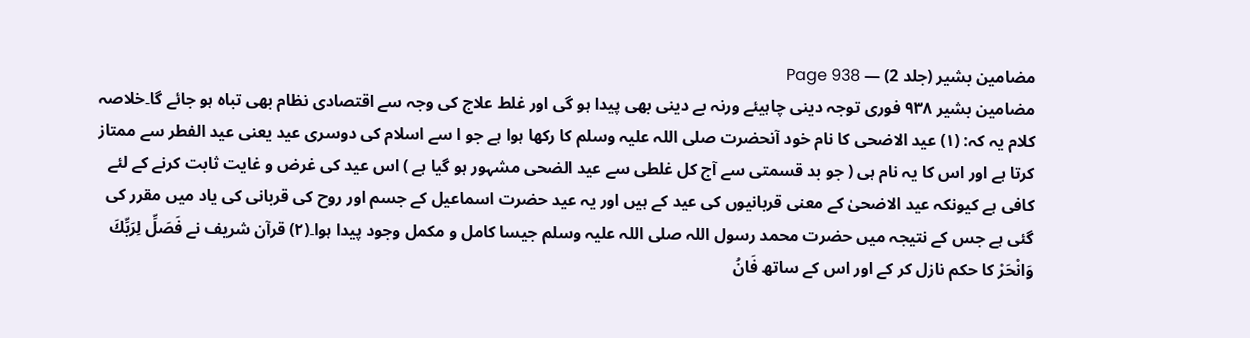مضامین بشیر (جلد 2) — Page 938
مضامین بشیر ۹۳۸ فوری توجہ دینی چاہیئے ورنہ بے دینی بھی پیدا ہو گی اور غلط علاج کی وجہ سے اقتصادی نظام بھی تباہ ہو جائے گا۔خلاصہ کلام یہ کہ: (۱) عید الاضحی کا نام خود آنحضرت صلی اللہ علیہ وسلم کا رکھا ہوا ہے جو ا سے اسلام کی دوسری عید یعنی عید الفطر سے ممتاز کرتا ہے اور اس کا یہ نام ہی ( جو بد قسمتی سے آج کل غلطی سے عید الضحی مشہور ہو گیا ہے ) اس عید کی غرض و غایت ثابت کرنے کے لئے کافی ہے کیونکہ عید الاضحیٰ کے معنی قربانیوں کی عید کے ہیں اور یہ عید حضرت اسماعیل کے جسم اور روح کی قربانی کی یاد میں مقرر کی گئی ہے جس کے نتیجہ میں حضرت محمد رسول اللہ صلی اللہ علیہ وسلم جیسا کامل و مکمل وجود پیدا ہوا۔(۲) قرآن شریف نے فَصَلِّ لِرَبِّكَ وَانْحَرْ کا حکم نازل کر کے اور اس کے ساتھ فَانُ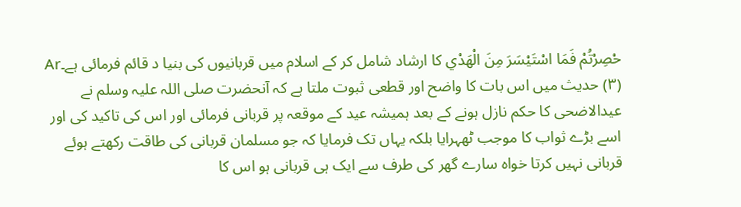حْصِرْتُمْ فَمَا اسْتَيْسَرَ مِنَ الْهَدْي کا ارشاد شامل کر کے اسلام میں قربانیوں کی بنیا د قائم فرمائی ہے۔Ar (۳) حدیث میں اس بات کا واضح اور قطعی ثبوت ملتا ہے کہ آنحضرت صلی اللہ علیہ وسلم نے عیدالاضحی کا حکم نازل ہونے کے بعد ہمیشہ عید کے موقعہ پر قربانی فرمائی اور اس کی تاکید کی اور اسے بڑے ثواب کا موجب ٹھہرایا بلکہ یہاں تک فرمایا کہ جو مسلمان قربانی کی طاقت رکھتے ہوئے قربانی نہیں کرتا خواہ سارے گھر کی طرف سے ایک ہی قربانی ہو اس کا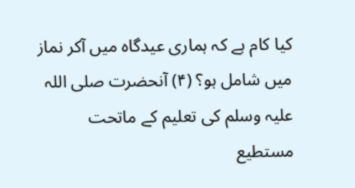کیا کام ہے کہ ہماری عیدگاہ میں آکر نماز میں شامل ہو؟ (۴) آنحضرت صلی اللہ علیہ وسلم کی تعلیم کے ماتحت مستطیع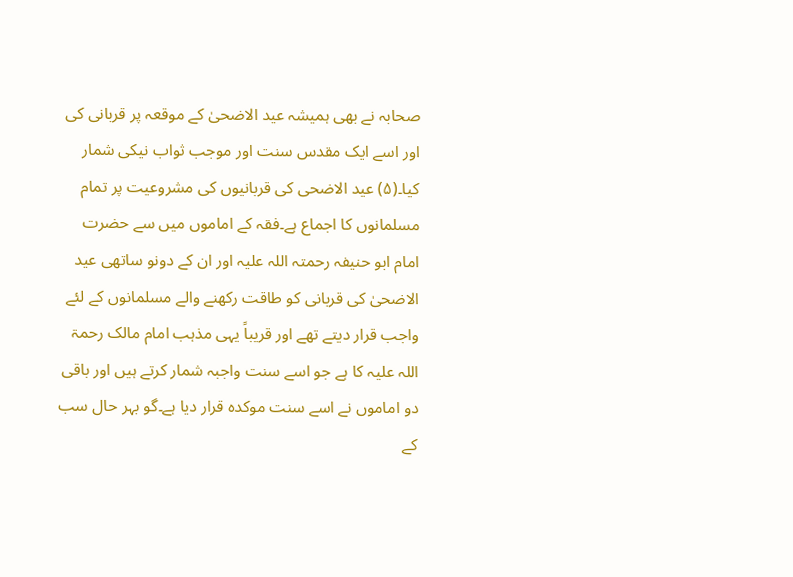صحابہ نے بھی ہمیشہ عید الاضحیٰ کے موقعہ پر قربانی کی اور اسے ایک مقدس سنت اور موجب ثواب نیکی شمار کیا۔(۵) عید الاضحی کی قربانیوں کی مشروعیت پر تمام مسلمانوں کا اجماع ہے۔فقہ کے اماموں میں سے حضرت امام ابو حنیفہ رحمتہ اللہ علیہ اور ان کے دونو ساتھی عید الاضحیٰ کی قربانی کو طاقت رکھنے والے مسلمانوں کے لئے واجب قرار دیتے تھے اور قریباً یہی مذہب امام مالک رحمۃ اللہ علیہ کا ہے جو اسے سنت واجبہ شمار کرتے ہیں اور باقی دو اماموں نے اسے سنت موکدہ قرار دیا ہے۔گو بہر حال سب کے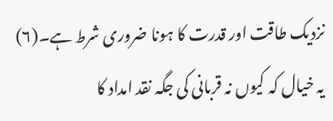نزدیک طاقت اور قدرت کا ہونا ضروری شرط ہے۔(۶) یہ خیال کہ کیوں نہ قربانی کی جگہ نقد امداد کا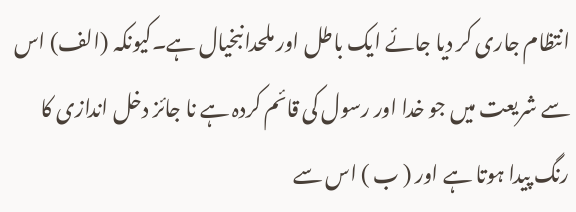انتظام جاری کر دیا جائے ایک باطل اور ملحدانبخیال ہے۔کیونکہ (الف) اس سے شریعت میں جو خدا اور رسول کی قائم کردہ ہے نا جائز دخل اندازی کا رنگ پیدا ہوتا ہے اور ( ب ) اس سے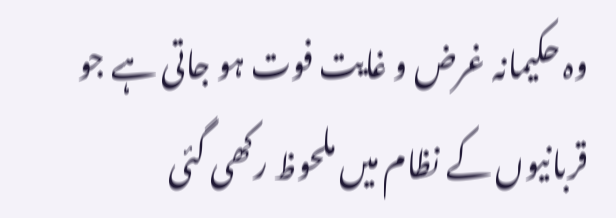وہ حکیمانہ غرض و غایت فوت ہو جاتی ہے جو قربانیوں کے نظام میں ملحوظ رکھی گئی